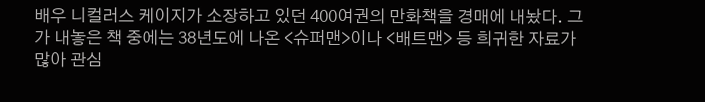배우 니컬러스 케이지가 소장하고 있던 400여권의 만화책을 경매에 내놨다. 그가 내놓은 책 중에는 38년도에 나온 <슈퍼맨>이나 <배트맨> 등 희귀한 자료가 많아 관심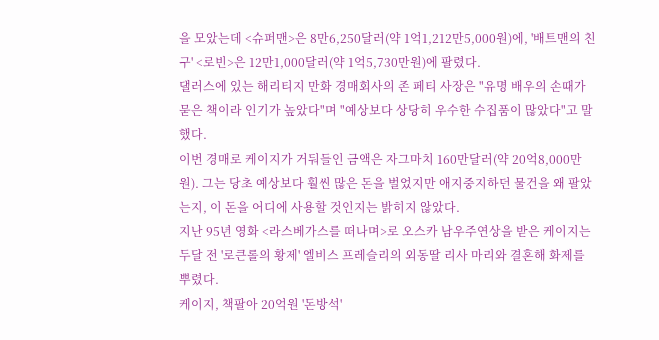을 모았는데 <슈퍼맨>은 8만6,250달러(약 1억1,212만5,000원)에, '배트맨의 친구' <로빈>은 12만1,000달러(약 1억5,730만원)에 팔렸다.
댈러스에 있는 해리티지 만화 경매회사의 존 페티 사장은 "유명 배우의 손때가 묻은 책이라 인기가 높았다"며 "예상보다 상당히 우수한 수집품이 많았다"고 말했다.
이번 경매로 케이지가 거둬들인 금액은 자그마치 160만달러(약 20억8,000만원). 그는 당초 예상보다 훨씬 많은 돈을 벌었지만 애지중지하던 물건을 왜 팔았는지, 이 돈을 어디에 사용할 것인지는 밝히지 않았다.
지난 95년 영화 <라스베가스를 떠나며>로 오스카 남우주연상을 받은 케이지는 두달 전 '로큰롤의 황제' 엘비스 프레슬리의 외동딸 리사 마리와 결혼해 화제를 뿌렸다.
케이지, 책팔아 20억원 '돈방석'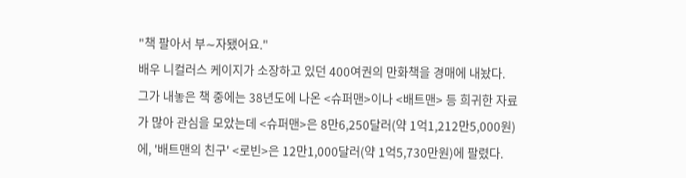"책 팔아서 부∼자됐어요."
배우 니컬러스 케이지가 소장하고 있던 400여권의 만화책을 경매에 내놨다. 그가 내놓은 책 중에는 38년도에 나온 <슈퍼맨>이나 <배트맨> 등 희귀한 자료가 많아 관심을 모았는데 <슈퍼맨>은 8만6,250달러(약 1억1,212만5,000원)에, '배트맨의 친구' <로빈>은 12만1,000달러(약 1억5,730만원)에 팔렸다.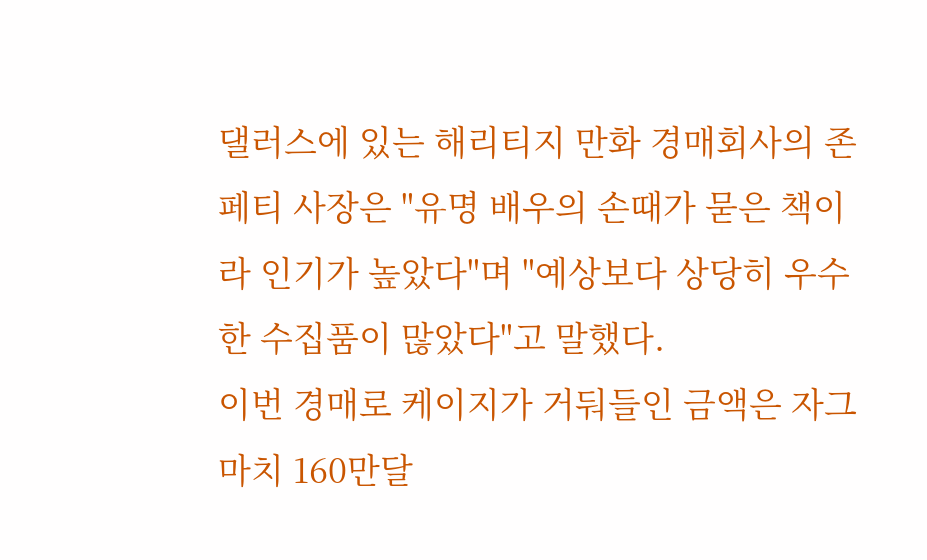댈러스에 있는 해리티지 만화 경매회사의 존 페티 사장은 "유명 배우의 손때가 묻은 책이라 인기가 높았다"며 "예상보다 상당히 우수한 수집품이 많았다"고 말했다.
이번 경매로 케이지가 거둬들인 금액은 자그마치 160만달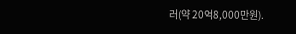러(약 20억8,000만원).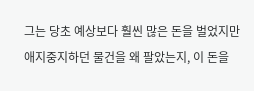그는 당초 예상보다 훨씬 많은 돈을 벌었지만 애지중지하던 물건을 왜 팔았는지, 이 돈을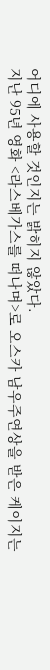어디에 사용할 것인지는 밝히지 않았다.
지난 95년 영화 <라스베가스를 떠나며>로 오스카 남우주연상을 받은 케이지는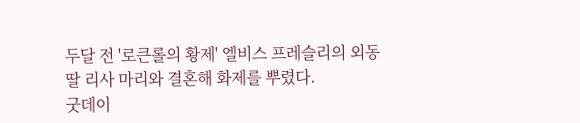두달 전 '로큰롤의 황제' 엘비스 프레슬리의 외동딸 리사 마리와 결혼해 화제를 뿌렸다.
굿데이